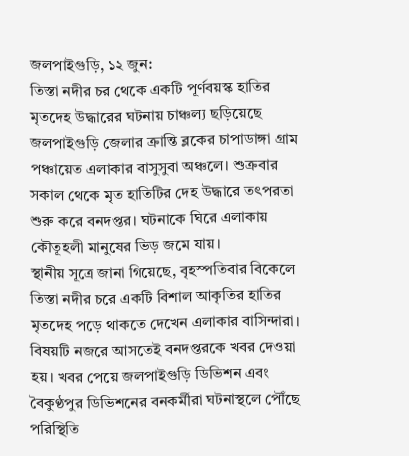জলপাইগুড়ি, ১২ জুন:
তিস্তা নদীর চর থেকে একটি পূর্ণবয়স্ক হাতির মৃতদেহ উদ্ধারের ঘটনায় চাঞ্চল্য ছড়িয়েছে জলপাইগুড়ি জেলার ক্রান্তি ব্লকের চাপাডাঙ্গা গ্রাম পঞ্চায়েত এলাকার বাসুসুবা অঞ্চলে। শুক্রবার সকাল থেকে মৃত হাতিটির দেহ উদ্ধারে তৎপরতা শুরু করে বনদপ্তর। ঘটনাকে ঘিরে এলাকায় কৌতূহলী মানুষের ভিড় জমে যায়।
স্থানীয় সূত্রে জানা গিয়েছে, বৃহস্পতিবার বিকেলে তিস্তা নদীর চরে একটি বিশাল আকৃতির হাতির মৃতদেহ পড়ে থাকতে দেখেন এলাকার বাসিন্দারা। বিষয়টি নজরে আসতেই বনদপ্তরকে খবর দেওয়া হয়। খবর পেয়ে জলপাইগুড়ি ডিভিশন এবং বৈকুণ্ঠপুর ডিভিশনের বনকর্মীরা ঘটনাস্থলে পৌঁছে পরিস্থিতি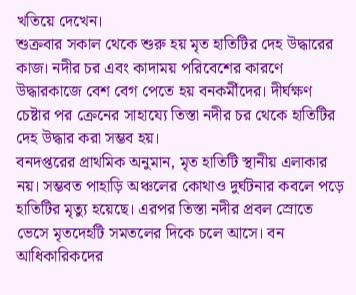খতিয়ে দেখেন।
শুক্রবার সকাল থেকে শুরু হয় মৃত হাতিটির দেহ উদ্ধারের কাজ। নদীর চর এবং কাদাময় পরিবেশের কারণে উদ্ধারকাজে বেশ বেগ পেতে হয় বনকর্মীদের। দীর্ঘক্ষণ চেষ্টার পর ক্রেনের সাহায্যে তিস্তা নদীর চর থেকে হাতিটির দেহ উদ্ধার করা সম্ভব হয়।
বনদপ্তরের প্রাথমিক অনুমান, মৃত হাতিটি স্থানীয় এলাকার নয়। সম্ভবত পাহাড়ি অঞ্চলের কোথাও দুর্ঘটনার কবলে পড়ে হাতিটির মৃত্যু হয়েছে। এরপর তিস্তা নদীর প্রবল স্রোতে ভেসে মৃতদেহটি সমতলের দিকে চলে আসে। বন আধিকারিকদের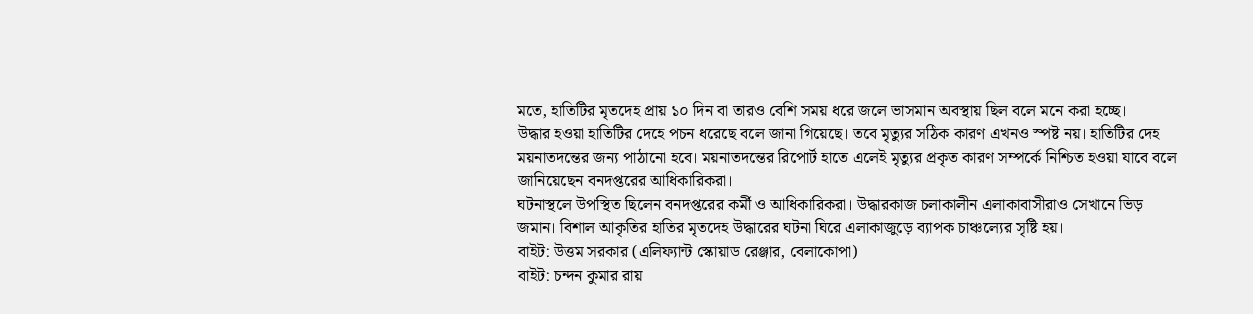মতে, হাতিটির মৃতদেহ প্রায় ১০ দিন বা তারও বেশি সময় ধরে জলে ভাসমান অবস্থায় ছিল বলে মনে করা হচ্ছে।
উদ্ধার হওয়া হাতিটির দেহে পচন ধরেছে বলে জানা গিয়েছে। তবে মৃত্যুর সঠিক কারণ এখনও স্পষ্ট নয়। হাতিটির দেহ ময়নাতদন্তের জন্য পাঠানো হবে। ময়নাতদন্তের রিপোর্ট হাতে এলেই মৃত্যুর প্রকৃত কারণ সম্পর্কে নিশ্চিত হওয়া যাবে বলে জানিয়েছেন বনদপ্তরের আধিকারিকরা।
ঘটনাস্থলে উপস্থিত ছিলেন বনদপ্তরের কর্মী ও আধিকারিকরা। উদ্ধারকাজ চলাকালীন এলাকাবাসীরাও সেখানে ভিড় জমান। বিশাল আকৃতির হাতির মৃতদেহ উদ্ধারের ঘটনা ঘিরে এলাকাজুড়ে ব্যাপক চাঞ্চল্যের সৃষ্টি হয়।
বাইট: উত্তম সরকার (এলিফ্যান্ট স্কোয়াড রেঞ্জার, বেলাকোপা)
বাইট: চন্দন কুমার রায়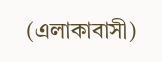(এলাকাবাসী)